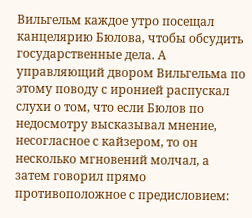Вильгельм каждое утро посещал канцелярию Бюлова, чтобы обсудить государственные дела. А управляющий двором Вильгельма по этому поводу с иронией распускал слухи о том, что если Бюлов по недосмотру высказывал мнение, несогласное с кайзером, то он несколько мгновений молчал, а затем говорил прямо противоположное с предисловием: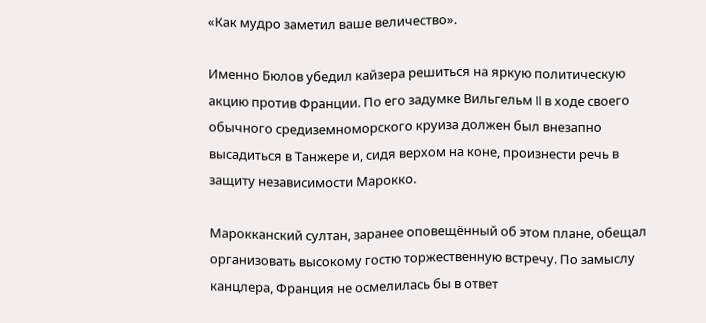«Как мудро заметил ваше величество».

Именно Бюлов убедил кайзера решиться на яркую политическую акцию против Франции. По его задумке Вильгельм II в ходе своего обычного средиземноморского круиза должен был внезапно высадиться в Танжере и, сидя верхом на коне, произнести речь в защиту независимости Марокко.

Марокканский султан, заранее оповещённый об этом плане, обещал организовать высокому гостю торжественную встречу. По замыслу канцлера, Франция не осмелилась бы в ответ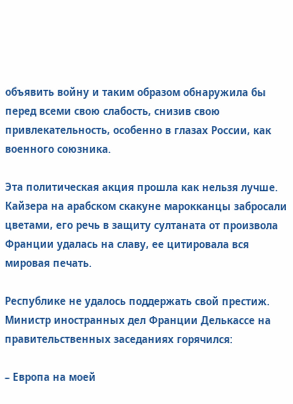объявить войну и таким образом обнаружила бы перед всеми свою слабость, снизив свою привлекательность, особенно в глазах России, как военного союзника.

Эта политическая акция прошла как нельзя лучше. Кайзера на арабском скакуне марокканцы забросали цветами, его речь в защиту султаната от произвола Франции удалась на славу, ее цитировала вся мировая печать.

Республике не удалось поддержать свой престиж. Министр иностранных дел Франции Делькассе на правительственных заседаниях горячился:

– Европа на моей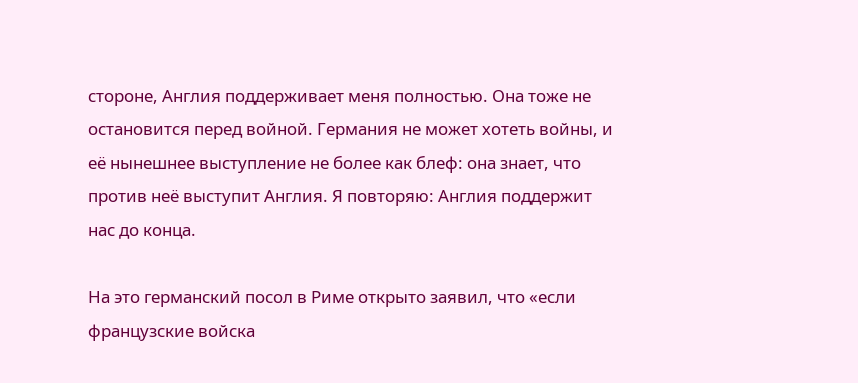стороне, Англия поддерживает меня полностью. Она тоже не остановится перед войной. Германия не может хотеть войны, и её нынешнее выступление не более как блеф: она знает, что против неё выступит Англия. Я повторяю: Англия поддержит нас до конца.

На это германский посол в Риме открыто заявил, что «если французские войска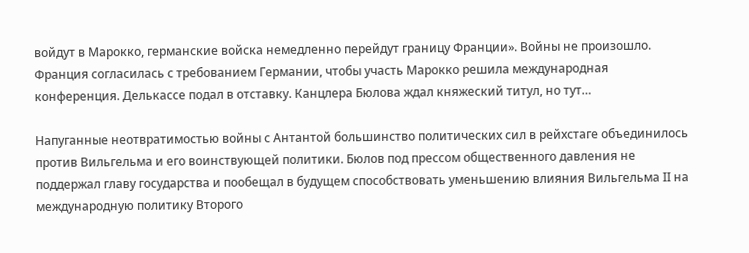войдут в Марокко, германские войска немедленно перейдут границу Франции». Войны не произошло. Франция согласилась с требованием Германии, чтобы участь Марокко решила международная конференция. Делькассе подал в отставку. Канцлера Бюлова ждал княжеский титул, но тут…

Напуганные неотвратимостью войны с Антантой большинство политических сил в рейхстаге объединилось против Вильгельма и его воинствующей политики. Бюлов под прессом общественного давления не поддержал главу государства и пообещал в будущем способствовать уменьшению влияния Вильгельма II на международную политику Второго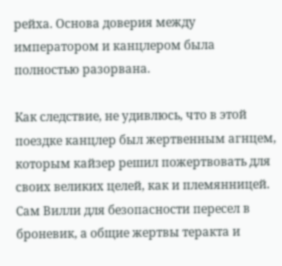рейха. Основа доверия между императором и канцлером была полностью разорвана.

Как следствие, не удивлюсь, что в этой поездке канцлер был жертвенным агнцем, которым кайзер решил пожертвовать для своих великих целей, как и племянницей. Сам Вилли для безопасности пересел в броневик, а общие жертвы теракта и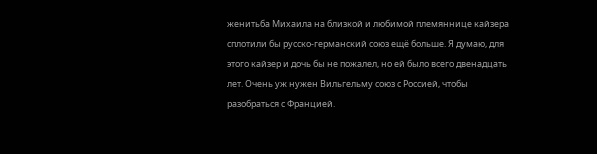женитьба Михаила на близкой и любимой племяннице кайзера сплотили бы русско-германский союз ещё больше. Я думаю, для этого кайзер и дочь бы не пожалел, но ей было всего двенадцать лет. Очень уж нужен Вильгельму союз с Россией, чтобы разобраться с Францией.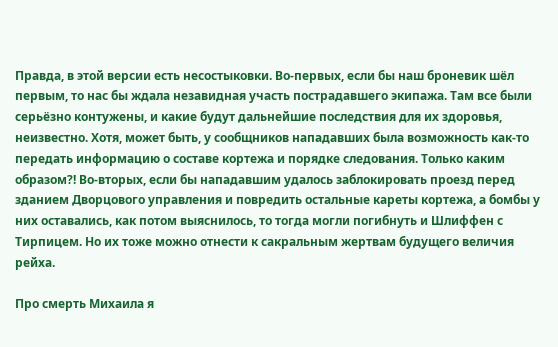Правда, в этой версии есть несостыковки. Во-первых, если бы наш броневик шёл первым, то нас бы ждала незавидная участь пострадавшего экипажа. Там все были серьёзно контужены, и какие будут дальнейшие последствия для их здоровья, неизвестно. Хотя, может быть, у сообщников нападавших была возможность как-то передать информацию о составе кортежа и порядке следования. Только каким образом?! Во-вторых, если бы нападавшим удалось заблокировать проезд перед зданием Дворцового управления и повредить остальные кареты кортежа, а бомбы у них оставались, как потом выяснилось, то тогда могли погибнуть и Шлиффен с Тирпицем. Но их тоже можно отнести к сакральным жертвам будущего величия рейха.

Про смерть Михаила я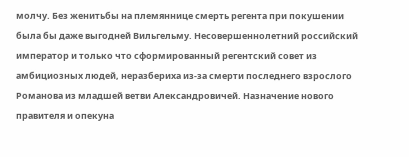молчу. Без женитьбы на племяннице смерть регента при покушении была бы даже выгодней Вильгельму. Несовершеннолетний российский император и только что сформированный регентский совет из амбициозных людей, неразбериха из-за смерти последнего взрослого Романова из младшей ветви Александровичей. Назначение нового правителя и опекуна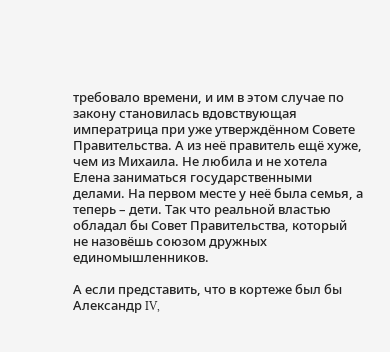требовало времени, и им в этом случае по закону становилась вдовствующая императрица при уже утверждённом Совете Правительства. А из неё правитель ещё хуже, чем из Михаила. Не любила и не хотела Елена заниматься государственными делами. На первом месте у неё была семья, а теперь – дети. Так что реальной властью обладал бы Совет Правительства, который не назовёшь союзом дружных единомышленников.

А если представить, что в кортеже был бы Александр IV,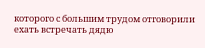которого с большим трудом отговорили ехать встречать дядю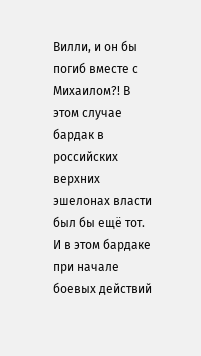Вилли, и он бы погиб вместе с Михаилом?! В этом случае бардак в российских верхних эшелонах власти был бы ещё тот. И в этом бардаке при начале боевых действий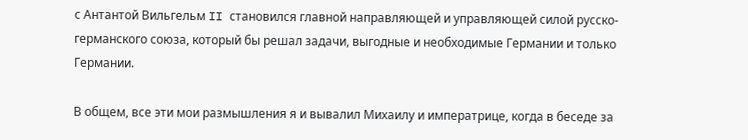с Антантой Вильгельм II становился главной направляющей и управляющей силой русско-германского союза, который бы решал задачи, выгодные и необходимые Германии и только Германии.

В общем, все эти мои размышления я и вывалил Михаилу и императрице, когда в беседе за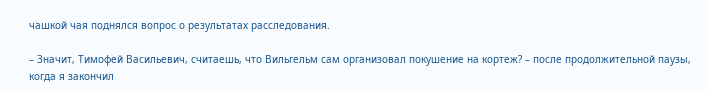чашкой чая поднялся вопрос о результатах расследования.

– Значит, Тимофей Васильевич, считаешь, что Вильгельм сам организовал покушение на кортеж? – после продолжительной паузы, когда я закончил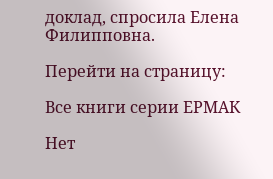доклад, спросила Елена Филипповна.

Перейти на страницу:

Все книги серии ЕРМАК

Нет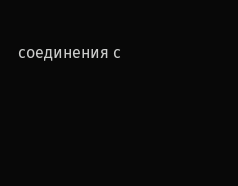соединения с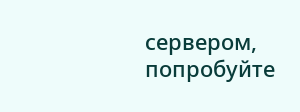сервером, попробуйте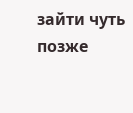зайти чуть позже